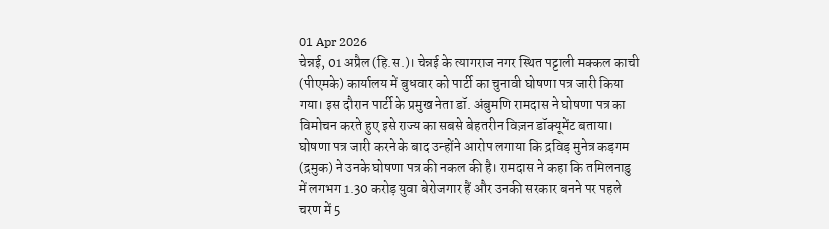01 Apr 2026
चेन्नई, 01 अप्रैल (हि.स.)। चेन्नई के त्यागराज नगर स्थित पट्टाली मक्कल काची (पीएमके) कार्यालय में बुधवार को पार्टी का चुनावी घोषणा पत्र जारी किया गया। इस दौरान पार्टी के प्रमुख नेता डॉ. अंबुमणि रामदास ने घोषणा पत्र का विमोचन करते हुए इसे राज्य का सबसे बेहतरीन विज़न डॉक्यूमेंट बताया। घोषणा पत्र जारी करने के बाद उन्होंने आरोप लगाया कि द्रविड़ मुनेत्र कड़गम (द्रमुक) ने उनके घोषणा पत्र की नकल की है। रामदास ने कहा कि तमिलनाडु में लगभग 1.30 करोड़ युवा बेरोजगार हैं और उनकी सरकार बनने पर पहले चरण में 5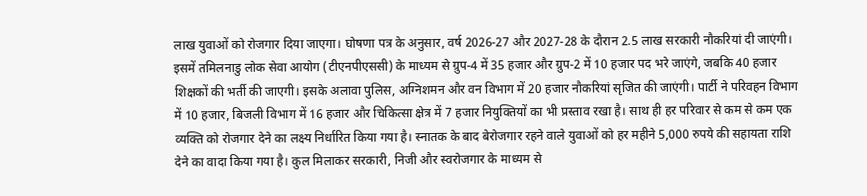लाख युवाओं को रोजगार दिया जाएगा। घोषणा पत्र के अनुसार, वर्ष 2026-27 और 2027-28 के दौरान 2.5 लाख सरकारी नौकरियां दी जाएंगी। इसमें तमिलनाडु लोक सेवा आयोग (टीएनपीएससी) के माध्यम से ग्रुप-4 में 35 हजार और ग्रुप-2 में 10 हजार पद भरे जाएंगे, जबकि 40 हजार शिक्षकों की भर्ती की जाएगी। इसके अलावा पुलिस, अग्निशमन और वन विभाग में 20 हजार नौकरियां सृजित की जाएंगी। पार्टी ने परिवहन विभाग में 10 हजार, बिजली विभाग में 16 हजार और चिकित्सा क्षेत्र में 7 हजार नियुक्तियों का भी प्रस्ताव रखा है। साथ ही हर परिवार से कम से कम एक व्यक्ति को रोजगार देने का लक्ष्य निर्धारित किया गया है। स्नातक के बाद बेरोजगार रहने वाले युवाओं को हर महीने 5,000 रुपये की सहायता राशि देने का वादा किया गया है। कुल मिलाकर सरकारी, निजी और स्वरोजगार के माध्यम से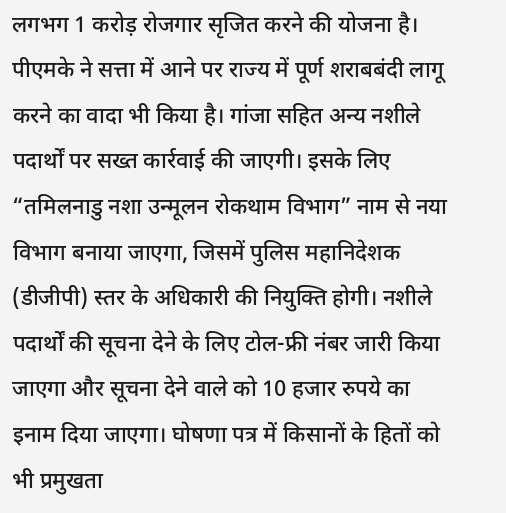लगभग 1 करोड़ रोजगार सृजित करने की योजना है। पीएमके ने सत्ता में आने पर राज्य में पूर्ण शराबबंदी लागू करने का वादा भी किया है। गांजा सहित अन्य नशीले पदार्थों पर सख्त कार्रवाई की जाएगी। इसके लिए “तमिलनाडु नशा उन्मूलन रोकथाम विभाग” नाम से नया विभाग बनाया जाएगा, जिसमें पुलिस महानिदेशक (डीजीपी) स्तर के अधिकारी की नियुक्ति होगी। नशीले पदार्थों की सूचना देने के लिए टोल-फ्री नंबर जारी किया जाएगा और सूचना देने वाले को 10 हजार रुपये का इनाम दिया जाएगा। घोषणा पत्र में किसानों के हितों को भी प्रमुखता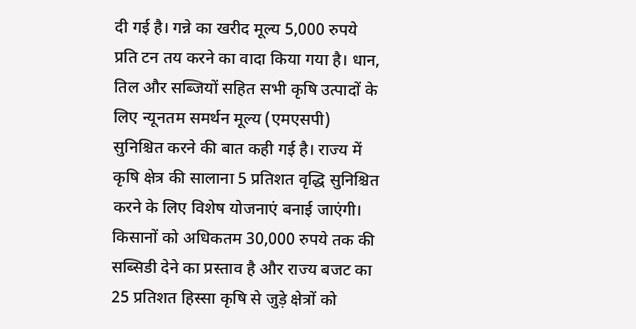दी गई है। गन्ने का खरीद मूल्य 5,000 रुपये प्रति टन तय करने का वादा किया गया है। धान, तिल और सब्जियों सहित सभी कृषि उत्पादों के लिए न्यूनतम समर्थन मूल्य (एमएसपी) सुनिश्चित करने की बात कही गई है। राज्य में कृषि क्षेत्र की सालाना 5 प्रतिशत वृद्धि सुनिश्चित करने के लिए विशेष योजनाएं बनाई जाएंगी। किसानों को अधिकतम 30,000 रुपये तक की सब्सिडी देने का प्रस्ताव है और राज्य बजट का 25 प्रतिशत हिस्सा कृषि से जुड़े क्षेत्रों को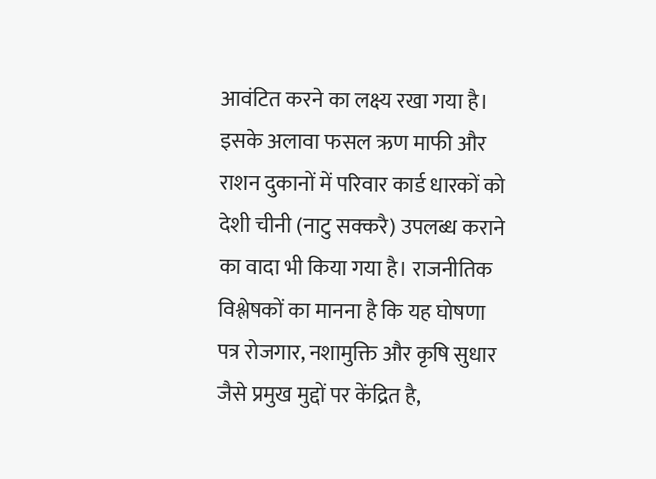आवंटित करने का लक्ष्य रखा गया है। इसके अलावा फसल ऋण माफी और राशन दुकानों में परिवार कार्ड धारकों को देशी चीनी (नाटु सक्करै) उपलब्ध कराने का वादा भी किया गया है। राजनीतिक विश्लेषकों का मानना है कि यह घोषणा पत्र रोजगार, नशामुक्ति और कृषि सुधार जैसे प्रमुख मुद्दों पर केंद्रित है,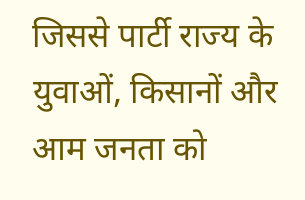जिससे पार्टी राज्य के युवाओं, किसानों और आम जनता को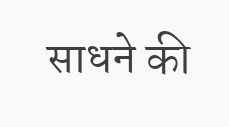साधने की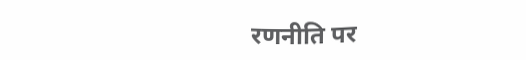रणनीति पर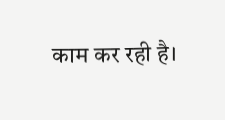काम कर रही है।